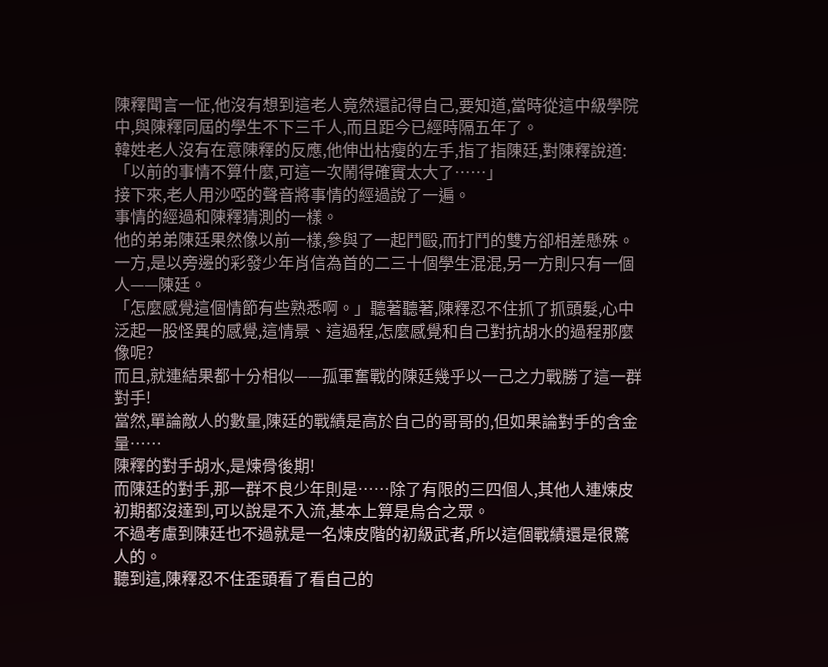陳釋聞言一怔,他沒有想到這老人竟然還記得自己,要知道,當時從這中級學院中,與陳釋同屆的學生不下三千人,而且距今已經時隔五年了。
韓姓老人沒有在意陳釋的反應,他伸出枯瘦的左手,指了指陳廷,對陳釋說道:「以前的事情不算什麼,可這一次鬧得確實太大了……」
接下來,老人用沙啞的聲音將事情的經過說了一遍。
事情的經過和陳釋猜測的一樣。
他的弟弟陳廷果然像以前一樣,參與了一起鬥毆,而打鬥的雙方卻相差懸殊。
一方,是以旁邊的彩發少年肖信為首的二三十個學生混混,另一方則只有一個人——陳廷。
「怎麼感覺這個情節有些熟悉啊。」聽著聽著,陳釋忍不住抓了抓頭髮,心中泛起一股怪異的感覺,這情景、這過程,怎麼感覺和自己對抗胡水的過程那麼像呢?
而且,就連結果都十分相似——孤軍奮戰的陳廷幾乎以一己之力戰勝了這一群對手!
當然,單論敵人的數量,陳廷的戰績是高於自己的哥哥的,但如果論對手的含金量……
陳釋的對手胡水,是煉骨後期!
而陳廷的對手,那一群不良少年則是……除了有限的三四個人,其他人連煉皮初期都沒達到,可以說是不入流,基本上算是烏合之眾。
不過考慮到陳廷也不過就是一名煉皮階的初級武者,所以這個戰績還是很驚人的。
聽到這,陳釋忍不住歪頭看了看自己的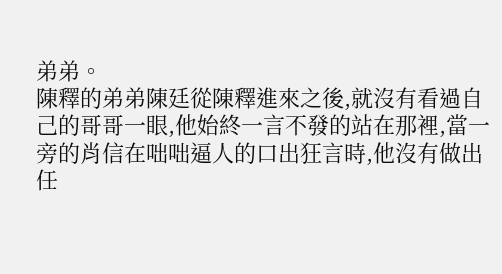弟弟。
陳釋的弟弟陳廷從陳釋進來之後,就沒有看過自己的哥哥一眼,他始終一言不發的站在那裡,當一旁的肖信在咄咄逼人的口出狂言時,他沒有做出任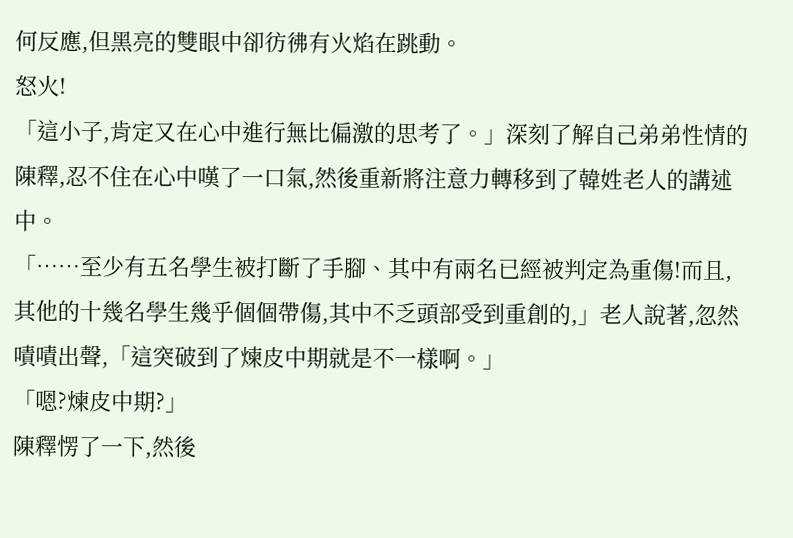何反應,但黑亮的雙眼中卻彷彿有火焰在跳動。
怒火!
「這小子,肯定又在心中進行無比偏激的思考了。」深刻了解自己弟弟性情的陳釋,忍不住在心中嘆了一口氣,然後重新將注意力轉移到了韓姓老人的講述中。
「……至少有五名學生被打斷了手腳、其中有兩名已經被判定為重傷!而且,其他的十幾名學生幾乎個個帶傷,其中不乏頭部受到重創的,」老人說著,忽然嘖嘖出聲,「這突破到了煉皮中期就是不一樣啊。」
「嗯?煉皮中期?」
陳釋愣了一下,然後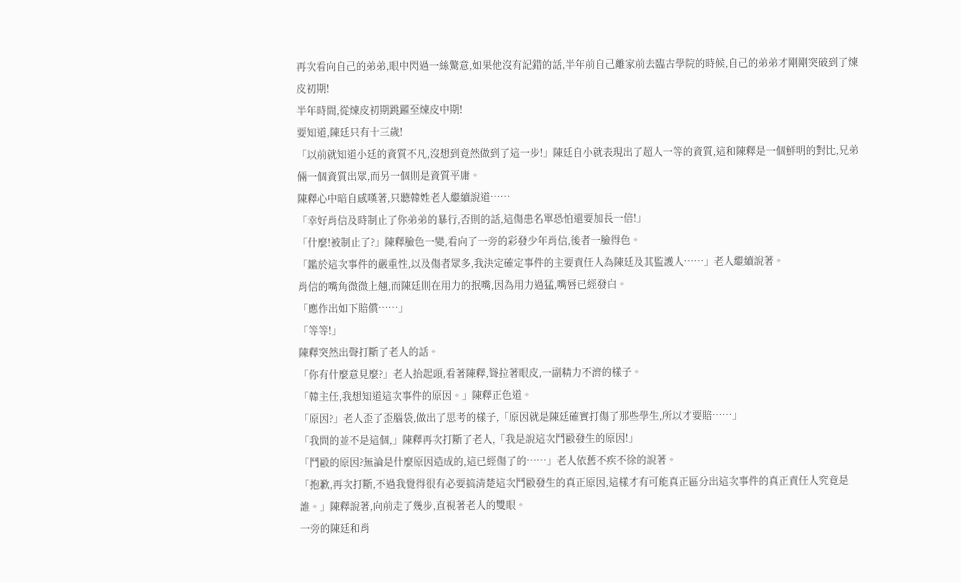再次看向自己的弟弟,眼中閃過一絲驚意,如果他沒有記錯的話,半年前自己離家前去臨古學院的時候,自己的弟弟才剛剛突破到了煉皮初期!
半年時間,從煉皮初期跳躍至煉皮中期!
要知道,陳廷只有十三歲!
「以前就知道小廷的資質不凡,沒想到竟然做到了這一步!」陳廷自小就表現出了超人一等的資質,這和陳釋是一個鮮明的對比,兄弟倆一個資質出眾,而另一個則是資質平庸。
陳釋心中暗自感嘆著,只聽韓姓老人繼續說道……
「幸好肖信及時制止了你弟弟的暴行,否則的話,這傷患名單恐怕還要加長一倍!」
「什麼!被制止了?」陳釋臉色一變,看向了一旁的彩發少年肖信,後者一臉得色。
「鑑於這次事件的嚴重性,以及傷者眾多,我決定確定事件的主要責任人為陳廷及其監護人……」老人繼續說著。
肖信的嘴角微微上翹,而陳廷則在用力的抿嘴,因為用力過猛,嘴唇已經發白。
「應作出如下賠償……」
「等等!」
陳釋突然出聲打斷了老人的話。
「你有什麼意見麼?」老人抬起頭,看著陳釋,聳拉著眼皮,一副精力不濟的樣子。
「韓主任,我想知道這次事件的原因。」陳釋正色道。
「原因?」老人歪了歪腦袋,做出了思考的樣子,「原因就是陳廷確實打傷了那些學生,所以才要賠……」
「我問的並不是這個,」陳釋再次打斷了老人,「我是說這次鬥毆發生的原因!」
「鬥毆的原因?無論是什麼原因造成的,這已經傷了的……」老人依舊不疾不徐的說著。
「抱歉,再次打斷,不過我覺得很有必要搞清楚這次鬥毆發生的真正原因,這樣才有可能真正區分出這次事件的真正責任人究竟是誰。」陳釋說著,向前走了幾步,直視著老人的雙眼。
一旁的陳廷和肖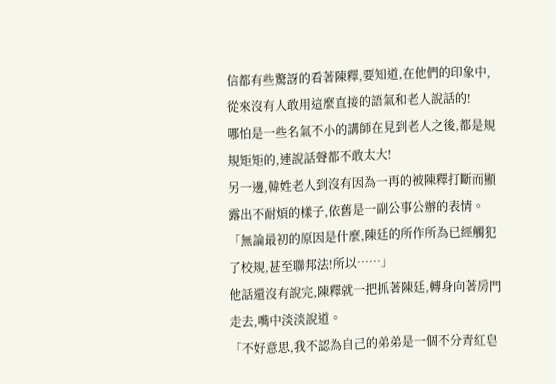信都有些驚訝的看著陳釋,要知道,在他們的印象中,從來沒有人敢用這麼直接的語氣和老人說話的!
哪怕是一些名氣不小的講師在見到老人之後,都是規規矩矩的,連說話聲都不敢太大!
另一邊,韓姓老人到沒有因為一再的被陳釋打斷而顯露出不耐煩的樣子,依舊是一副公事公辦的表情。
「無論最初的原因是什麼,陳廷的所作所為已經觸犯了校規,甚至聯邦法!所以……」
他話還沒有說完,陳釋就一把抓著陳廷,轉身向著房門走去,嘴中淡淡說道。
「不好意思,我不認為自己的弟弟是一個不分青紅皂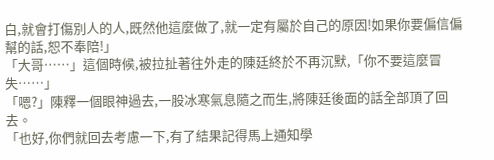白,就會打傷別人的人,既然他這麼做了,就一定有屬於自己的原因!如果你要偏信偏幫的話,恕不奉陪!」
「大哥……」這個時候,被拉扯著往外走的陳廷終於不再沉默,「你不要這麼冒失……」
「嗯?」陳釋一個眼神過去,一股冰寒氣息隨之而生,將陳廷後面的話全部頂了回去。
「也好,你們就回去考慮一下,有了結果記得馬上通知學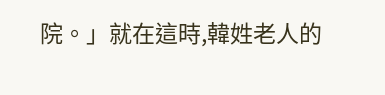院。」就在這時,韓姓老人的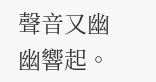聲音又幽幽響起。